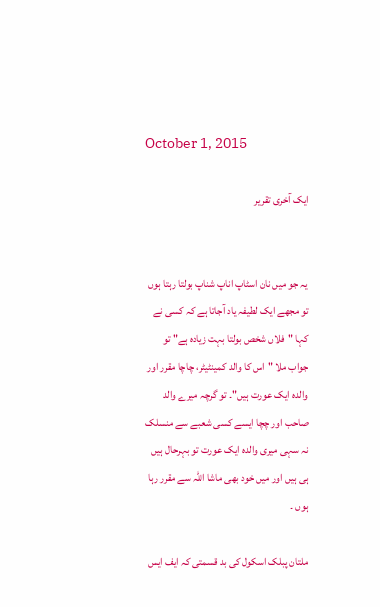October 1, 2015

ایک آخری تقریر


یہ جو میں نان اسٹاپ اناپ شناپ بولتا رہتا ہوں تو مجھے ایک لطیفہ یاد آجاتا ہے کہ کسی نے کہا "فلاں شخص بولتا بہت زیادہ ہے" تو جواب ملا "اس کا والد کمینٹیٹر، چاچا مقرر اور والدہ ایک عورت ہیں"۔ تو گرچہ میرے والد صاحب اور چچا ایسے کسی شعبے سے منسلک نہ سہی میری والدہ ایک عورت تو بہرحال ہیں ہی ہیں اور میں خود بھی ماشا اللہ سے مقرر رہا ہوں ۔

ملتان پبلک اسکول کی بد قسمتی کہ ایف ایس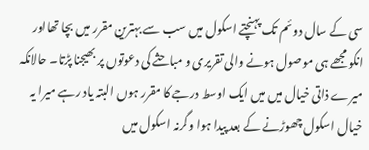سی کے سال دوئم تک پہنچتے اسکول میں سب سے بہترین مقرر میں بچا تھااور انکو مجھے ہی موصول ہونے والی تقریری و مباحثے کی دعوتوں پر بھیجنا پڑتا۔ حالانکہ میرے ذاتی خیال میں میں ایک اوسط درجے کا مقرر ہوں البتہ یاد رہے میرا یہ خیال اسکول چھوڑنے کے بعد پیدا ہوا وگرنہ اسکول میں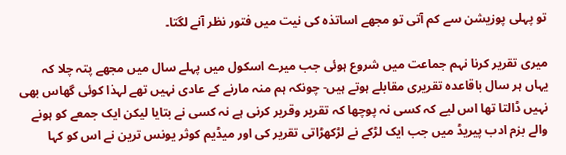تو پہلی پوزیشن سے کم آتی تو مجھے اساتذہ کی نیت میں فتور نظر آنے لگتا۔

میری تقریر کرنا نہم جماعت میں شروع ہوئی جب میرے اسکول میں پہلے سال میں مجھے پتہ چلا کہ یہاں ہر سال باقاعدہ تقریری مقابلے ہوتے ہیں- چونکہ ہم منہ مارنے کے عادی نہیں تھے لہذا کوئی گھاس بھی نہیں ڈالتا تھا اس لیے کہ کسی نہ پوچھا کہ تقریر وقریر کرنی ہے نہ کسی نے بتایا لیکن ایک جمعے کو ہونے والے بزم ادب پیریڈ میں جب ایک لڑکے نے لڑکھڑاتی تقریر کی اور میڈیم کوثر یونس ترین نے اس کو کہا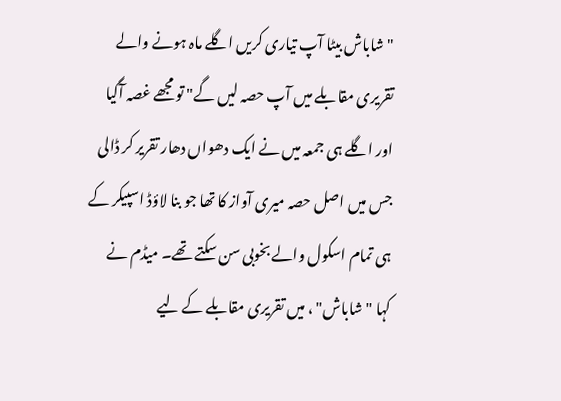"شاباش بیٹا آپ تیاری کریں اگلے ماہ ہونے والے تقریری مقابلے میں آپ حصہ لیں گے" تو مجھے غصہ آگیا اور اگلے ہی جمعہ میں نے ایک دھواں دھار تقریر کر ڈالی جس میں اصل حصہ میری آواز کا تھا جو بنا لاؤڈ اسپیکر کے ہی تمام اسکول والے بخوبی سن سکتے تھے۔ میڈم نے کہا "شاباش" ، میں تقریری مقابلے کے لیے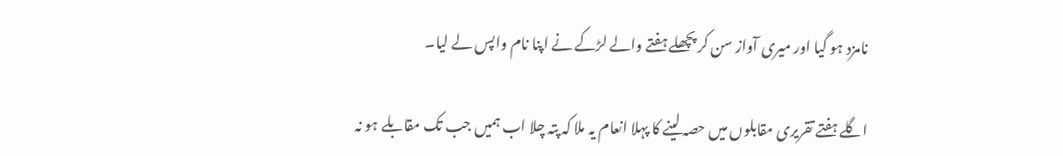نامزد ہو گیا اور میری آواز سن کر پچھلے ہفتے والے لڑکے نے اپنا نام واپس لے لیا۔

اگلے ہفتے تقریری مقابلوں میں حصہ لینے کا پہلا انعام یہ ملا کہ پتہ چلا اب ہمیں جب تک مقابلے ہو نہ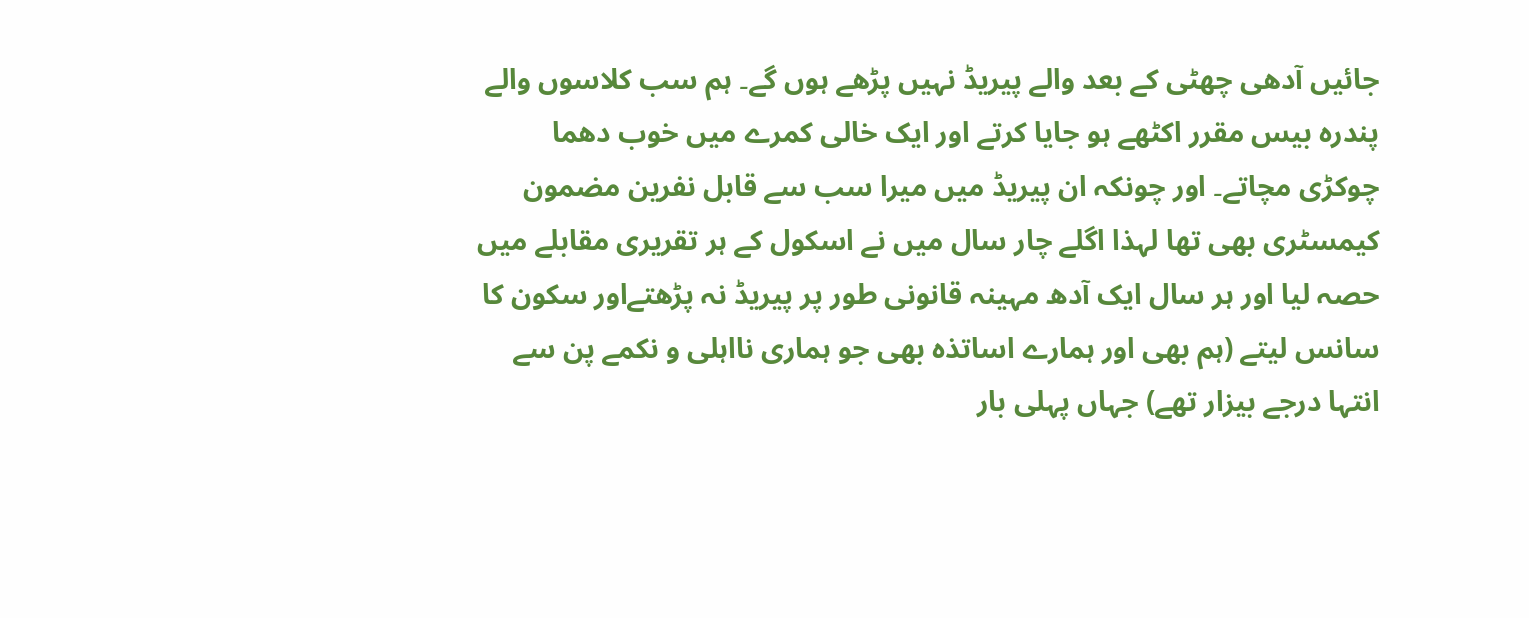جائیں آدھی چھٹی کے بعد والے پیریڈ نہیں پڑھے ہوں گے۔ ہم سب کلاسوں والے پندرہ بیس مقرر اکٹھے ہو جایا کرتے اور ایک خالی کمرے میں خوب دھما چوکڑی مچاتے۔ اور چونکہ ان پیریڈ میں میرا سب سے قابل نفرین مضمون کیمسٹری بھی تھا لہذا اگلے چار سال میں نے اسکول کے ہر تقریری مقابلے میں حصہ لیا اور ہر سال ایک آدھ مہینہ قانونی طور پر پیریڈ نہ پڑھتےاور سکون کا سانس لیتے (ہم بھی اور ہمارے اساتذہ بھی جو ہماری نااہلی و نکمے پن سے انتہا درجے بیزار تھے) جہاں پہلی بار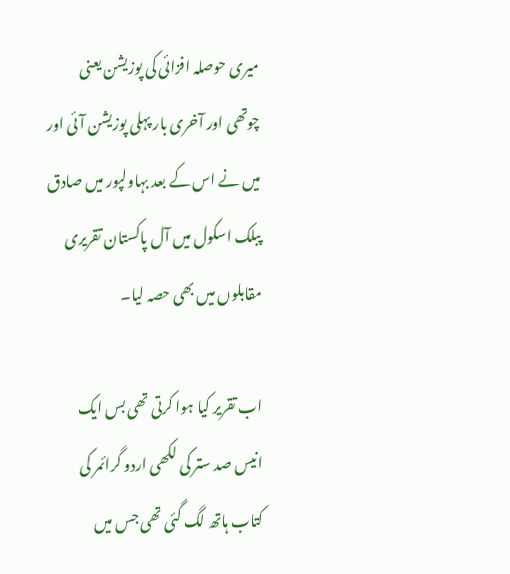میری حوصلہ افزائی کی پوزیشن یعنی چوتھی اور آخری بار پہلی پوزیشن آئی اور میں نے اس کے بعد بہاولپور میں صادق پبلک اسکول میں آل پاکستان تقریری مقابلوں میں بھی حصہ لیا۔

اب تقریر کیا ہوا کرتی تھی بس ایک انیس صد ستر کی لکھی اردو گرائمر کی کتاب ہاتھ لگ گئی تھی جس میں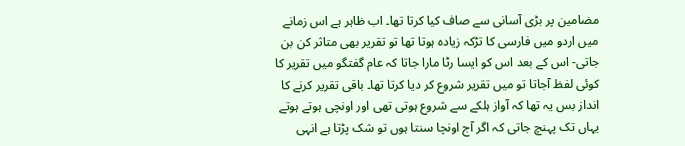مضامین پر بڑی آسانی سے صاف کیا کرتا تھا۔ اب ظاہر ہے اس زمانے میں اردو میں فارسی کا تڑکہ زیادہ ہوتا تھا تو تقریر بھی متاثر کن بن جاتی- اس کے بعد اس کو ایسا رٹا مارا جاتا کہ عام گفتگو میں تقریر کا کوئی لفظ آجاتا تو میں تقریر شروع کر دیا کرتا تھا۔ باقی تقریر کرنے کا انداز بس یہ تھا کہ آواز ہلکے سے شروع ہوتی تھی اور اونچی ہوتے ہوتے یہاں تک پہنچ جاتی کہ اگر آج اونچا سنتا ہوں تو شک پڑتا ہے انہی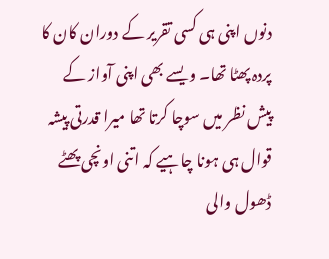دنوں اپنی ہی کسی تقریر کے دوران کان کا پردہ پھٹا تھا۔ ویسے بھی اپنی آواز کے پیش نظر میں سوچا کرتا تھا میرا قدرتی پیشہ قوال ہی ہونا چاہیے کہ اتنی اونچی پھٹے ڈھول والی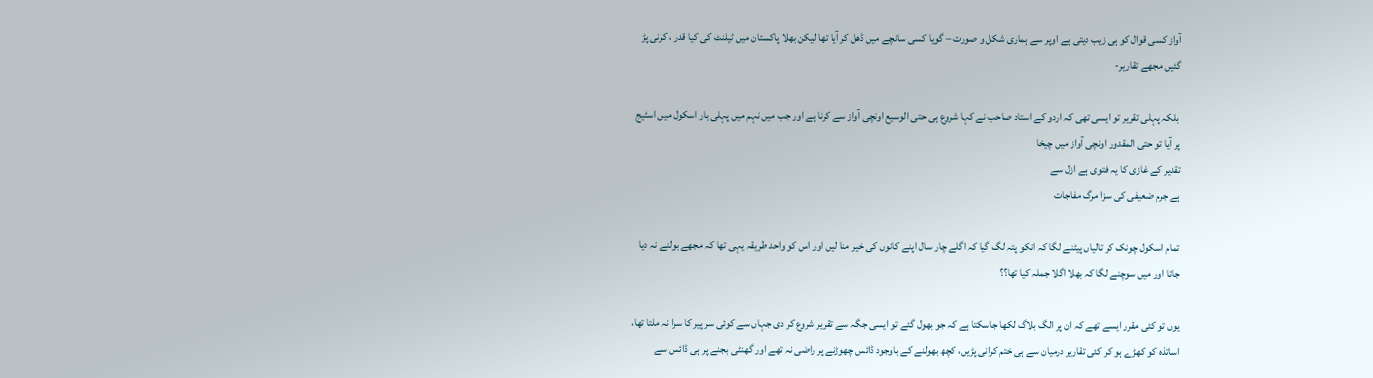آواز کسی قوال کو ہی زیب دیتی ہے اوپر سے ہماری شکل و صورت – گویا کسی سانچے میں ڈھل کر آیا تھا لیکن بھلا پاکستان میں ٹیلنٹ کی کیا قدر ، کرنی پڑ گئیں مجھے تقاریر-

 بلکہ پہلی تقریر تو ایسی تھی کہ اردو کے استاد صاحب نے کہا شروع ہی حتی الوسیع اونچی آواز سے کرنا ہے اور جب میں نہم میں پہلی بار اسکول میں اسٹیج پر آیا تو حتی المقدور اونچی آواز میں چیخا
تقدیر کے غازی کا یہ فتوی ہے ازل سے
ہے جرم ضعیفی کی سزا مرگ مفاجات

تمام اسکول چونک کر تالیاں پیٹنے لگا کہ انکو پتہ لگ گیا کہ اگلے چار سال اپنے کانوں کی خیر منا لیں اور اس کو واحد طریقہ یہی تھا کہ مجھے بولنے نہ دیا جاتا اور میں سوچنے لگا کہ بھلا اگلا جملہ کیا تھا؟؟

یوں تو کئی مقرر ایسے تھے کہ ان پر الگ بلاگ لکھا جاسکتا ہے کہ جو بھول گئے تو ایسی جگہ سے تقریر شروع کر دی جہاں سے کوئی سر پیر کا سرا نہ ملتا تھا، اساتذہ کو کھڑے ہو کر کئی تقاریر درمیان سے ہی ختم کرانی پڑیں، کچھ بھولنے کے باوجود ڈائس چھوڑنے پر راضی نہ تھے اور گھنٹی بجنے پر ہی ڈائس سے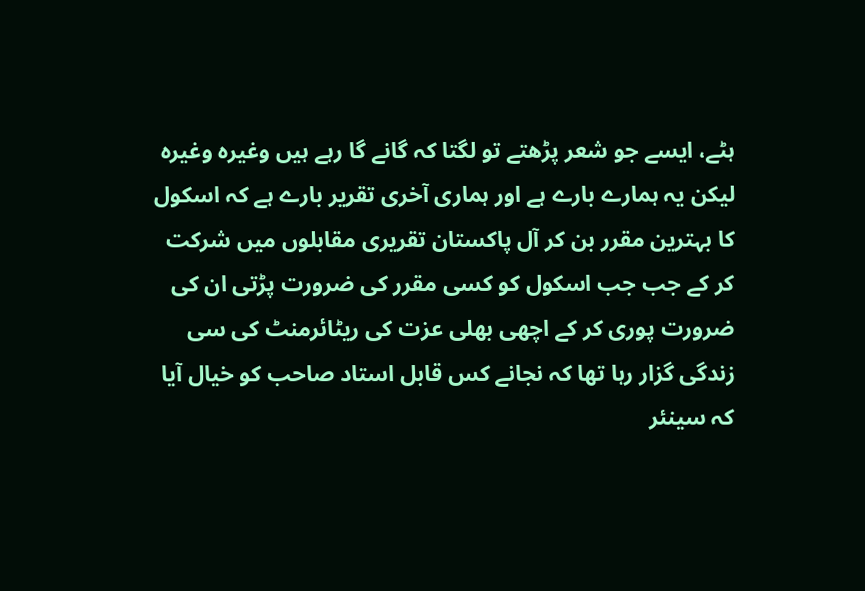ہٹے، ایسے جو شعر پڑھتے تو لگتا کہ گانے گا رہے ہیں وغیرہ وغیرہ لیکن یہ ہمارے بارے ہے اور ہماری آخری تقریر بارے ہے کہ اسکول کا بہترین مقرر بن کر آل پاکستان تقریری مقابلوں میں شرکت کر کے جب جب اسکول کو کسی مقرر کی ضرورت پڑتی ان کی ضرورت پوری کر کے اچھی بھلی عزت کی ریٹائرمنٹ کی سی زندگی گزار رہا تھا کہ نجانے کس قابل استاد صاحب کو خیال آیا کہ سینئر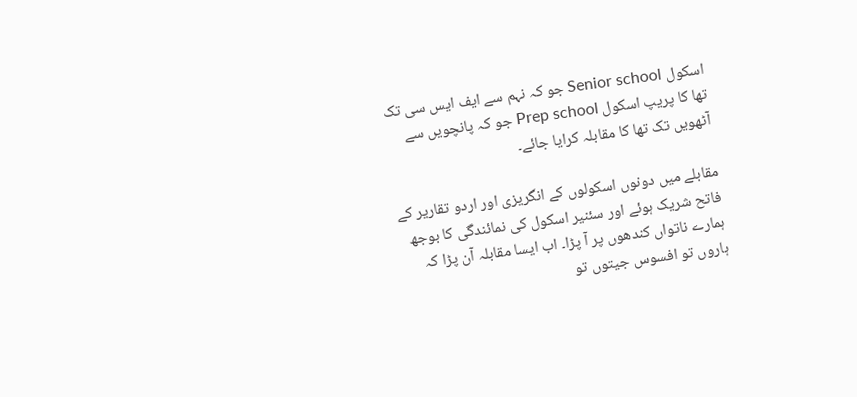اسکول Senior school جو کہ نہم سے ایف ایس سی تک تھا کا پریپ اسکول Prep school جو کہ پانچویں سے آٹھویں تک تھا کا مقابلہ کرایا جائے۔

مقابلے میں دونوں اسکولوں کے انگریزی اور اردو تقاریر کے فاتح شریک ہوئے اور سئنیر اسکول کی نمائندگی کا بوجھ ہمارے ناتواں کندھوں پر آ پڑا۔ اب ایسا مقابلہ آن پڑا کہ ہاروں تو افسوس جیتوں تو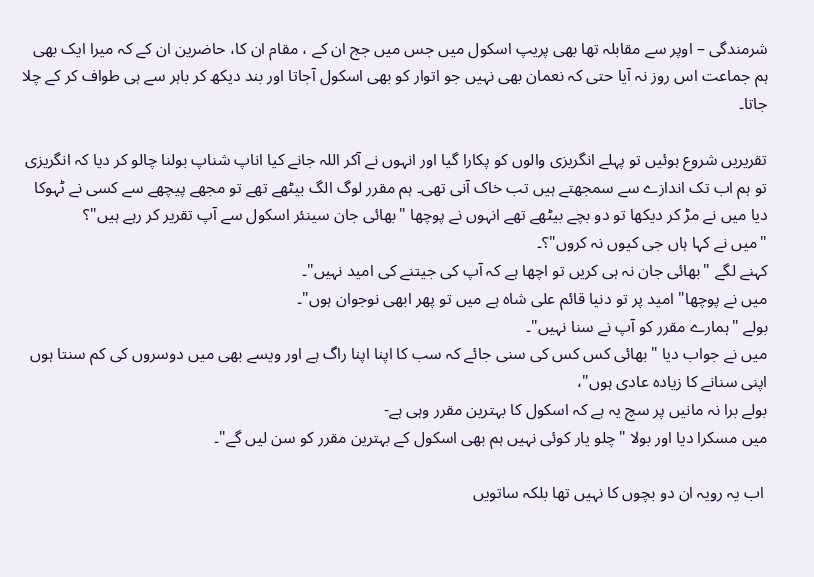شرمندگی – اوپر سے مقابلہ تھا بھی پریپ اسکول میں جس میں جج ان کے ، مقام ان کا، حاضرین ان کے کہ میرا ایک بھی ہم جماعت اس روز نہ آیا حتی کہ نعمان بھی نہیں جو اتوار کو بھی اسکول آجاتا اور بند دیکھ کر باہر سے ہی طواف کر کے چلا جاتا۔

تقریریں شروع ہوئیں تو پہلے انگریزی والوں کو پکارا گیا اور انہوں نے آکر اللہ جانے کیا اناپ شناپ بولنا چالو کر دیا کہ انگریزی تو ہم اب تک اندازے سے سمجھتے ہیں تب خاک آنی تھی۔ ہم مقرر لوگ الگ بیٹھے تھے تو مجھے پیچھے سے کسی نے ٹہوکا دیا میں نے مڑ کر دیکھا تو دو بچے بیٹھے تھے انہوں نے پوچھا "بھائی جان سینئر اسکول سے آپ تقریر کر رہے ہیں"؟
"میں نے کہا ہاں جی کیوں نہ کروں"؟۔
کہنے لگے "بھائی جان نہ ہی کریں تو اچھا ہے کہ آپ کی جیتنے کی امید نہیں"۔
میں نے پوچھا" امید پر تو دنیا قائم علی شاہ ہے میں تو پھر ابھی نوجوان ہوں"۔
بولے "ہمارے مقرر کو آپ نے سنا نہیں"۔
میں نے جواب دیا "بھائی کس کس کی سنی جائے کہ سب کا اپنا اپنا راگ ہے اور ویسے بھی میں دوسروں کی کم سنتا ہوں اپنی سنانے کا زیادہ عادی ہوں"،
بولے برا نہ مانیں پر سچ یہ ہے کہ اسکول کا بہترین مقرر وہی ہے-
میں مسکرا دیا اور بولا "چلو یار کوئی نہیں ہم بھی اسکول کے بہترین مقرر کو سن لیں گے"۔

 اب یہ رویہ ان دو بچوں کا نہیں تھا بلکہ ساتویں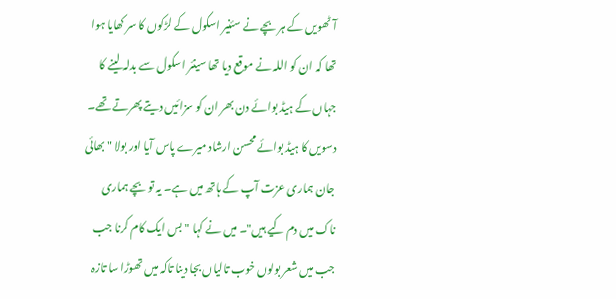آٹھویں کے ہر بچے نے سئنیر اسکول کے لڑکوں کا سر کھایا ہوا تھا کہ ان کو اللہ نے موقع دیا تھا سینئر اسکول سے بدلہ لینے کا جہاں کے ہیڈ بوائے دن بھر ان کو سزائیں دیتے پھرتے تھے۔ دسویں کا ہیڈ بوائے محسن ارشاد میرے پاس آیا اور بولا "بھائی جان ہماری عزت آپ کے ہاتھ میں ہے۔ یہ تو بچے ہماری ناک میں دم کیے ہیں"۔ میں نے کہا "بس ایک کام کرنا جب جب میں شعر بولوں خوب تالیاں بجا دینا تاکہ میں تھوڑا سا تازہ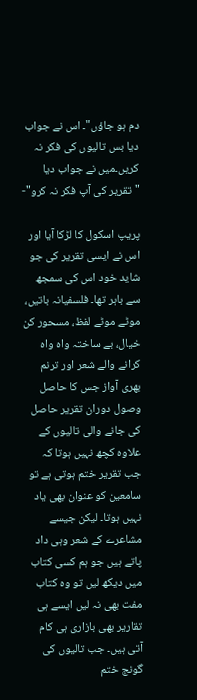دم ہو جاؤں"۔ اس نے جواب دیا بس تالیوں کی فکر نہ کریں۔میں نے جواب دیا "تقریر کی آپ فکر نہ کرو"-

پریپ اسکول کا لڑکا آیا اور اس نے ایسی تقریر کی جو شاید خود اس کی سمجھ سے باہر تھا۔ فلسفیانہ باتیں، موٹے موٹے لفظ، مسحور کن خیال، بے ساختہ واہ واہ کرانے والے شعر اور ترنم بھری آواز جس کا حاصل وصول دوران تقریر حاصل کی جانے والی تالیوں کے علاوہ کچھ نہیں ہوتا کہ جب تقریر ختم ہوتی ہے تو سامعین کو عنوان بھی یاد نہیں ہوتا۔ لیکن جیسے مشاعرے کے شعر وہی داد پاتے ہیں جو ہم کسی کتاب میں دیکھ لیں تو وہ کتاب مفت بھی نہ لیں ایسے ہی تقاریر بھی بازاری ہی کام آتی ہیں۔ جب تالیوں کی گونج ختم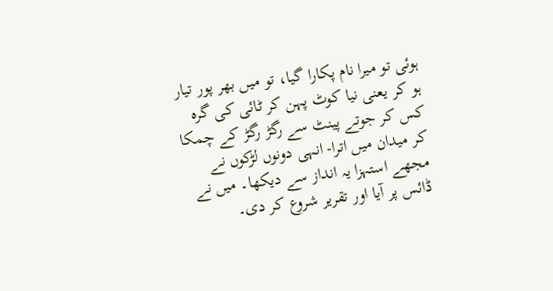ہوئی تو میرا نام پکارا گیا، تو میں بھر پور تیار ہو کر یعنی نیا کوٹ پہن کر ٹائی کی گرہ کس کر جوتے پینٹ سے رگڑ رگڑ کے چمکا کر میدان میں اترا- انہی دونوں لڑکوں نے مجھے استہزا یہ انداز سے دیکھا۔ میں نے ڈائس پر آیا اور تقریر شروع کر دی۔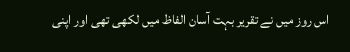اس روز میں نے تقریر بہت آسان الفاظ میں لکھی تھی اور اپنی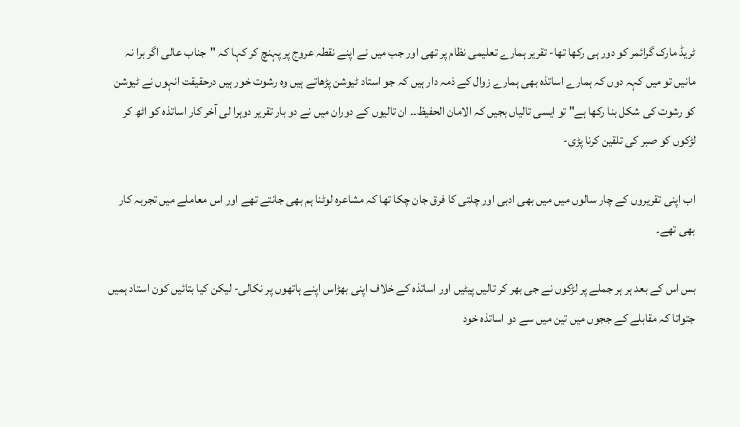ٹریڈ مارک گرائمر کو دور ہی رکھا تھا- تقریر ہمارے تعلیمی نظام پر تھی اور جب میں نے اپنے نقطہ عروج پر پہنچ کر کہا کہ "جناب عالی اگر برا نہ مانیں تو میں کہہ دوں کہ ہمارے اساتذہ بھی ہمارے زوال کے ذمہ دار ہیں کہ جو استاد ٹیوشن پڑھاتے ہیں وہ رشوت خور ہیں درحقیقت انہوں نے ٹیوشن کو رشوت کی شکل بنا رکھا ہے" تو ایسی تالیاں بجیں کہ الامان الحفیظ۔۔ ان تالیوں کے دوران میں نے دو بار تقریر دوہرا لی آخر کار اساتذہ کو اٹھ کر لڑکوں کو صبر کی تلقین کرنا پڑی-

اب اپنی تقریروں کے چار سالوں میں میں بھی ادبی اور چلتی کا فرق جان چکا تھا کہ مشاعرہ لوٹنا ہم بھی جانتے تھے اور اس معاملے میں تجربہ کار بھی تھے۔

بس اس کے بعد ہر ہر جملے پر لڑکوں نے جی بھر کر تالیں پیٹیں اور اساتذہ کے خلاف اپنی بھڑاس اپنے ہاتھوں پر نکالی- لیکن کیا بتائیں کون استاد ہمیں جتواتا کہ مقابلے کے ججوں میں تین میں سے دو اساتذہ خود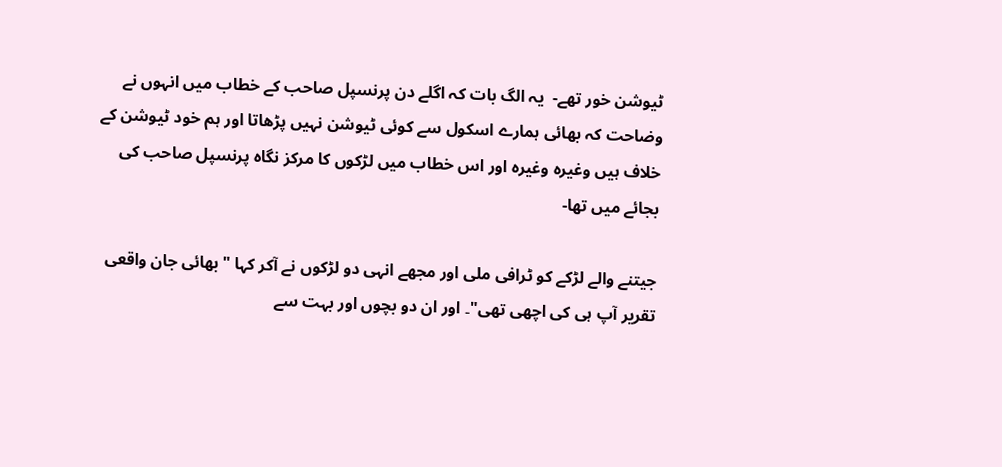ٹیوشن خور تھے-  یہ الگ بات کہ اگلے دن پرنسپل صاحب کے خطاب میں انہوں نے وضاحت کہ بھائی ہمارے اسکول سے کوئی ٹیوشن نہیں پڑھاتا اور ہم خود ٹیوشن کے خلاف ہیں وغیرہ وغیرہ اور اس خطاب میں لڑکوں کا مرکز نگاہ پرنسپل صاحب کی بجائے میں تھا-

جیتنے والے لڑکے کو ٹرافی ملی اور مجھے انہی دو لڑکوں نے آکر کہا "بھائی جان واقعی تقریر آپ ہی کی اچھی تھی"۔ اور ان دو بچوں اور بہت سے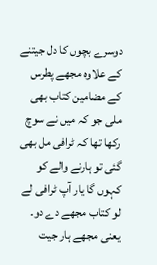دوسرے بچوں کا دل جیتنے کے علاوہ مجھے پطرس کے مضامین کتاب بھی ملی جو کہ میں نے سوچ رکھا تھا کہ ٹرافی مل بھی گئی تو ہارنے والے کو کہوں گا یار آپ ٹرافی لے لو کتاب مجھے دے دو۔ یعنی مجھے ہار جیت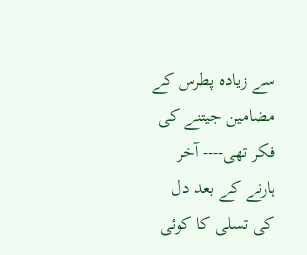سے زیادہ پطرس کے مضامین جیتنے کی فکر تھی---- آخر ہارنے کے بعد دل کی تسلی کا کوئی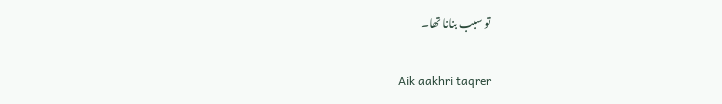تو سبب بنانا تھا۔

Aik aakhri taqrer